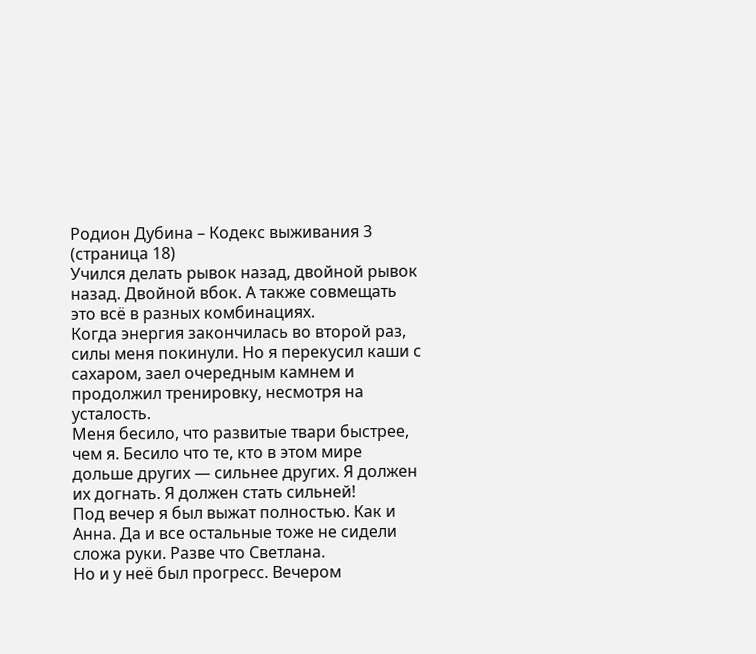Родион Дубина – Кодекс выживания 3 (страница 18)
Учился делать рывок назад, двойной рывок назад. Двойной вбок. А также совмещать это всё в разных комбинациях.
Когда энергия закончилась во второй раз, силы меня покинули. Но я перекусил каши с сахаром, заел очередным камнем и продолжил тренировку, несмотря на усталость.
Меня бесило, что развитые твари быстрее, чем я. Бесило что те, кто в этом мире дольше других — сильнее других. Я должен их догнать. Я должен стать сильней!
Под вечер я был выжат полностью. Как и Анна. Да и все остальные тоже не сидели сложа руки. Разве что Светлана.
Но и у неё был прогресс. Вечером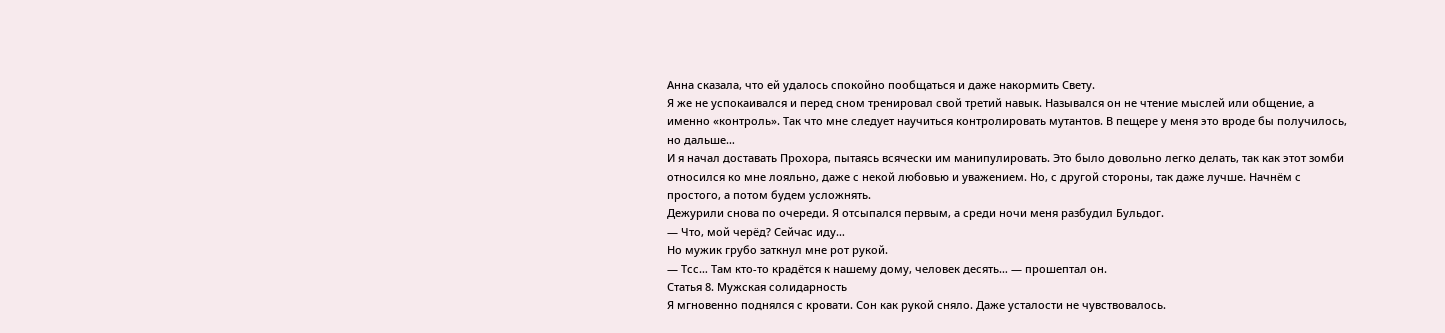Анна сказала, что ей удалось спокойно пообщаться и даже накормить Свету.
Я же не успокаивался и перед сном тренировал свой третий навык. Назывался он не чтение мыслей или общение, а именно «контроль». Так что мне следует научиться контролировать мутантов. В пещере у меня это вроде бы получилось, но дальше…
И я начал доставать Прохора, пытаясь всячески им манипулировать. Это было довольно легко делать, так как этот зомби относился ко мне лояльно, даже с некой любовью и уважением. Но, с другой стороны, так даже лучше. Начнём с простого, а потом будем усложнять.
Дежурили снова по очереди. Я отсыпался первым, а среди ночи меня разбудил Бульдог.
— Что, мой черёд? Сейчас иду…
Но мужик грубо заткнул мне рот рукой.
— Тсс… Там кто-то крадётся к нашему дому, человек десять… — прошептал он.
Статья 8. Мужская солидарность
Я мгновенно поднялся с кровати. Сон как рукой сняло. Даже усталости не чувствовалось.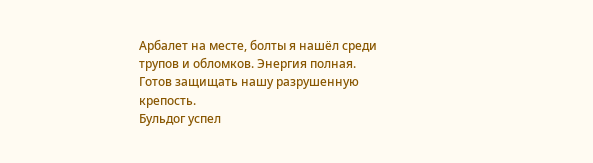Арбалет на месте, болты я нашёл среди трупов и обломков. Энергия полная. Готов защищать нашу разрушенную крепость.
Бульдог успел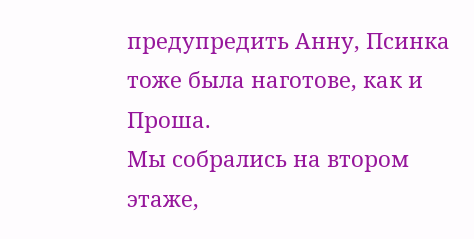предупредить Анну, Псинка тоже была наготове, как и Проша.
Мы собрались на втором этаже,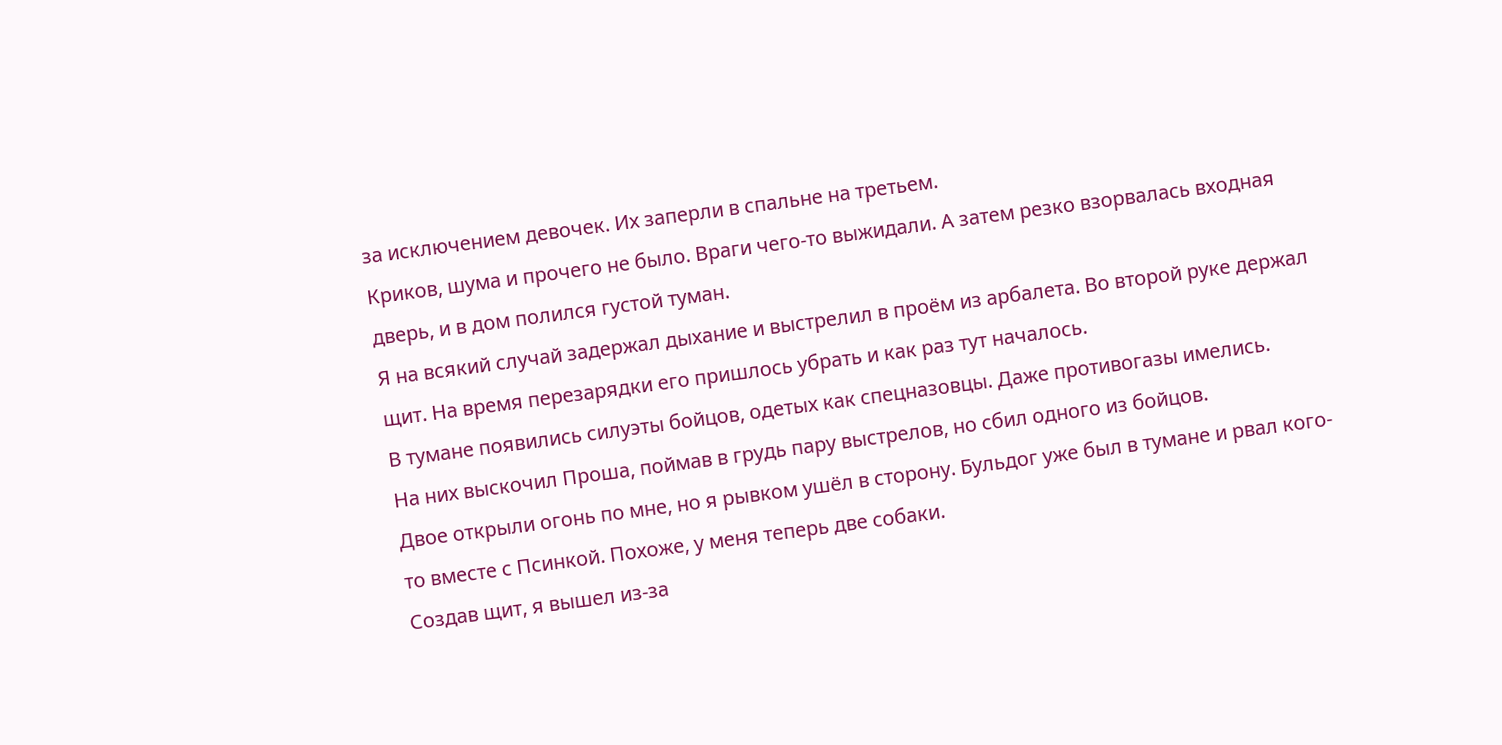за исключением девочек. Их заперли в спальне на третьем.
Криков, шума и прочего не было. Враги чего-то выжидали. А затем резко взорвалась входная дверь, и в дом полился густой туман.
Я на всякий случай задержал дыхание и выстрелил в проём из арбалета. Во второй руке держал щит. На время перезарядки его пришлось убрать и как раз тут началось.
В тумане появились силуэты бойцов, одетых как спецназовцы. Даже противогазы имелись.
На них выскочил Проша, поймав в грудь пару выстрелов, но сбил одного из бойцов.
Двое открыли огонь по мне, но я рывком ушёл в сторону. Бульдог уже был в тумане и рвал кого-то вместе с Псинкой. Похоже, у меня теперь две собаки.
Создав щит, я вышел из-за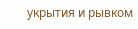укрытия и рывком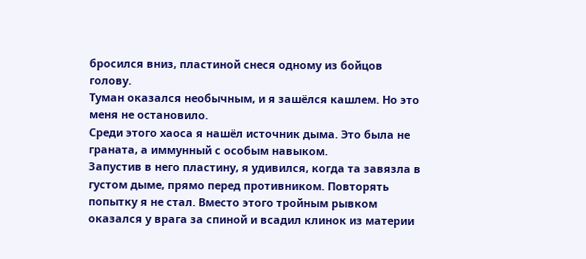бросился вниз, пластиной снеся одному из бойцов голову.
Туман оказался необычным, и я зашёлся кашлем. Но это меня не остановило.
Среди этого хаоса я нашёл источник дыма. Это была не граната, а иммунный с особым навыком.
Запустив в него пластину, я удивился, когда та завязла в густом дыме, прямо перед противником. Повторять попытку я не стал. Вместо этого тройным рывком оказался у врага за спиной и всадил клинок из материи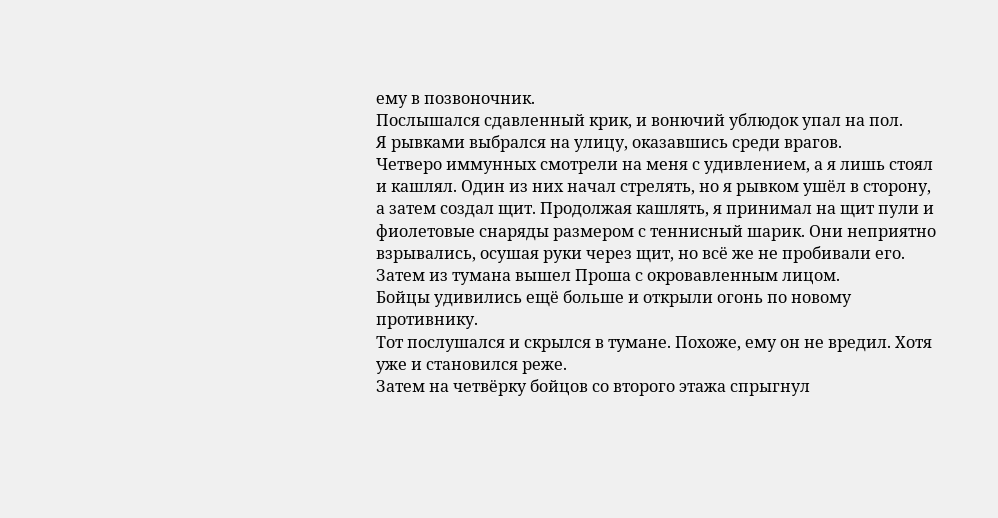ему в позвоночник.
Послышался сдавленный крик, и вонючий ублюдок упал на пол.
Я рывками выбрался на улицу, оказавшись среди врагов.
Четверо иммунных смотрели на меня с удивлением, а я лишь стоял и кашлял. Один из них начал стрелять, но я рывком ушёл в сторону, а затем создал щит. Продолжая кашлять, я принимал на щит пули и фиолетовые снаряды размером с теннисный шарик. Они неприятно взрывались, осушая руки через щит, но всё же не пробивали его.
Затем из тумана вышел Проша с окровавленным лицом.
Бойцы удивились ещё больше и открыли огонь по новому противнику.
Тот послушался и скрылся в тумане. Похоже, ему он не вредил. Хотя уже и становился реже.
Затем на четвёрку бойцов со второго этажа спрыгнул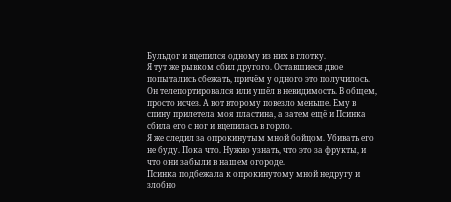Бульдог и вцепился одному из них в глотку.
Я тут же рывком сбил другого. Оставшиеся двое попытались сбежать, причём у одного это получилось. Он телепортировался или ушёл в невидимость. В общем, просто исчез. А вот второму повезло меньше. Ему в спину прилетела моя пластина, а затем ещё и Псинка сбила его с ног и вцепилась в горло.
Я же следил за опрокинутым мной бойцом. Убивать его не буду. Пока что. Нужно узнать, что это за фрукты, и что они забыли в нашем огороде.
Псинка подбежала к опрокинутому мной недругу и злобно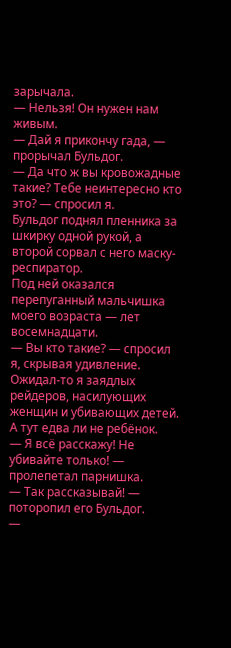зарычала.
— Нельзя! Он нужен нам живым.
— Дай я прикончу гада, — прорычал Бульдог.
— Да что ж вы кровожадные такие? Тебе неинтересно кто это? — спросил я.
Бульдог поднял пленника за шкирку одной рукой, а второй сорвал с него маску-респиратор.
Под ней оказался перепуганный мальчишка моего возраста — лет восемнадцати.
— Вы кто такие? — спросил я, скрывая удивление.
Ожидал-то я заядлых рейдеров, насилующих женщин и убивающих детей. А тут едва ли не ребёнок.
— Я всё расскажу! Не убивайте только! — пролепетал парнишка.
— Так рассказывай! — поторопил его Бульдог.
—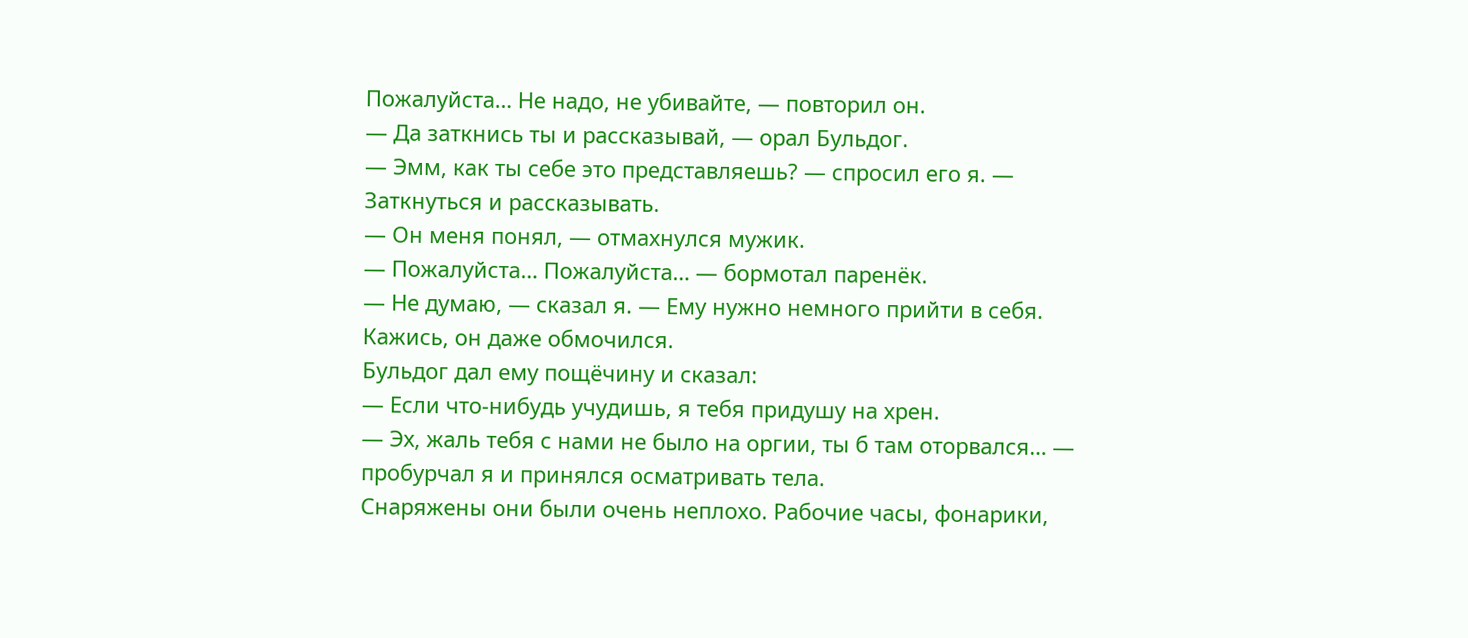Пожалуйста… Не надо, не убивайте, — повторил он.
— Да заткнись ты и рассказывай, — орал Бульдог.
— Эмм, как ты себе это представляешь? — спросил его я. — Заткнуться и рассказывать.
— Он меня понял, — отмахнулся мужик.
— Пожалуйста… Пожалуйста… — бормотал паренёк.
— Не думаю, — сказал я. — Ему нужно немного прийти в себя. Кажись, он даже обмочился.
Бульдог дал ему пощёчину и сказал:
— Если что-нибудь учудишь, я тебя придушу на хрен.
— Эх, жаль тебя с нами не было на оргии, ты б там оторвался… — пробурчал я и принялся осматривать тела.
Снаряжены они были очень неплохо. Рабочие часы, фонарики,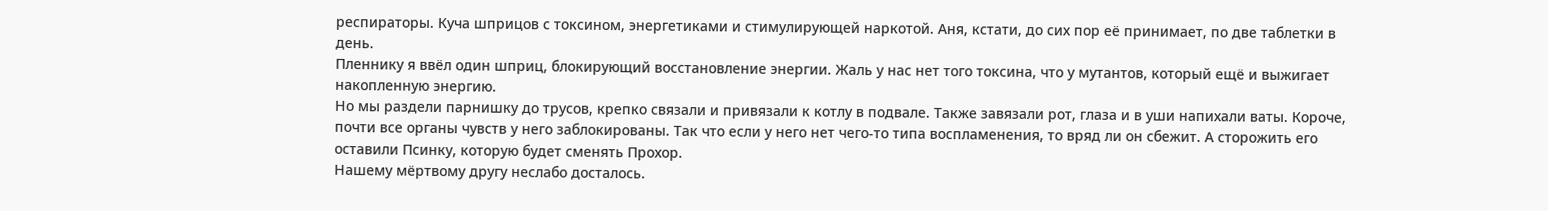респираторы. Куча шприцов с токсином, энергетиками и стимулирующей наркотой. Аня, кстати, до сих пор её принимает, по две таблетки в день.
Пленнику я ввёл один шприц, блокирующий восстановление энергии. Жаль у нас нет того токсина, что у мутантов, который ещё и выжигает накопленную энергию.
Но мы раздели парнишку до трусов, крепко связали и привязали к котлу в подвале. Также завязали рот, глаза и в уши напихали ваты. Короче, почти все органы чувств у него заблокированы. Так что если у него нет чего-то типа воспламенения, то вряд ли он сбежит. А сторожить его оставили Псинку, которую будет сменять Прохор.
Нашему мёртвому другу неслабо досталось.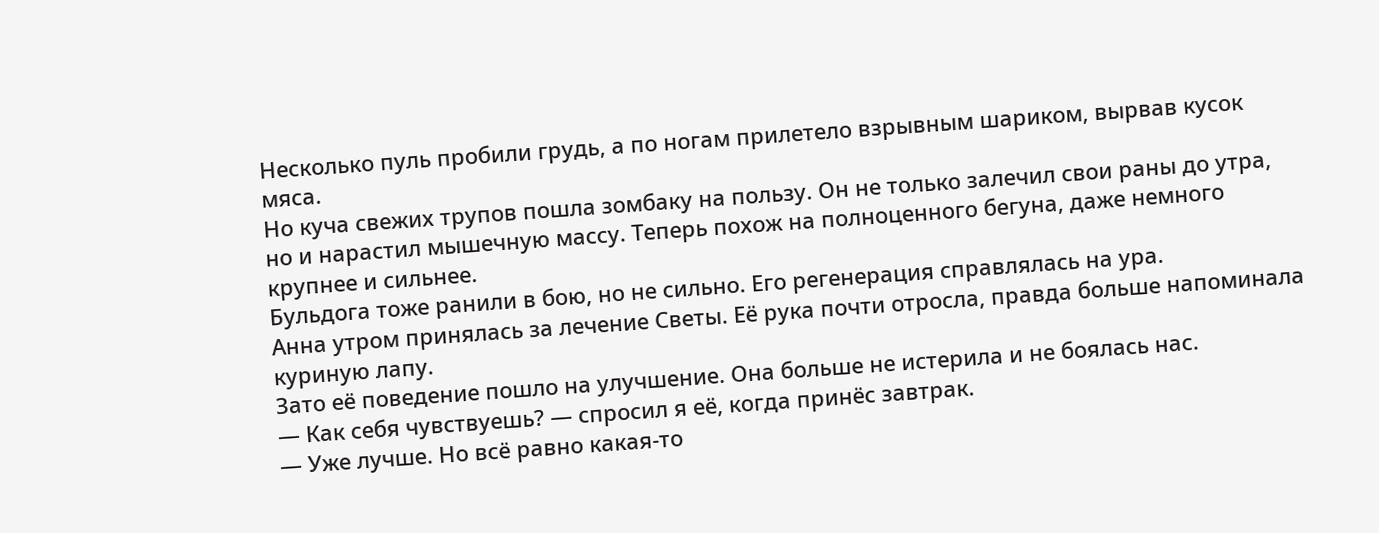Несколько пуль пробили грудь, а по ногам прилетело взрывным шариком, вырвав кусок мяса.
Но куча свежих трупов пошла зомбаку на пользу. Он не только залечил свои раны до утра, но и нарастил мышечную массу. Теперь похож на полноценного бегуна, даже немного крупнее и сильнее.
Бульдога тоже ранили в бою, но не сильно. Его регенерация справлялась на ура.
Анна утром принялась за лечение Светы. Её рука почти отросла, правда больше напоминала куриную лапу.
Зато её поведение пошло на улучшение. Она больше не истерила и не боялась нас.
— Как себя чувствуешь? — спросил я её, когда принёс завтрак.
— Уже лучше. Но всё равно какая-то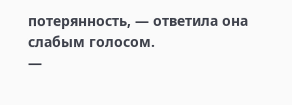потерянность, — ответила она слабым голосом.
—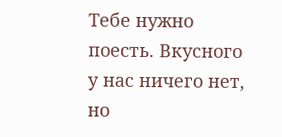Тебе нужно поесть. Вкусного у нас ничего нет, но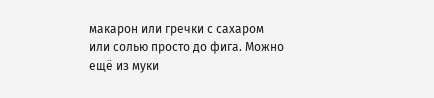макарон или гречки с сахаром или солью просто до фига. Можно ещё из муки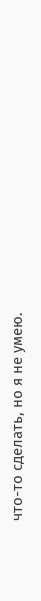что-то сделать, но я не умею.